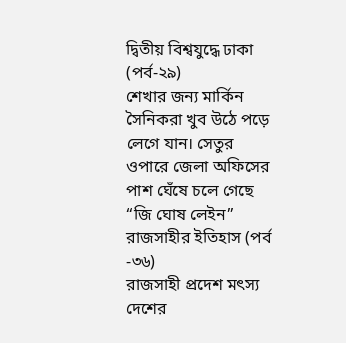দ্বিতীয় বিশ্বযুদ্ধে ঢাকা (পর্ব-২৯)
শেখার জন্য মার্কিন সৈনিকরা খুব উঠে পড়ে লেগে যান। সেতুর ওপারে জেলা অফিসের পাশ ঘেঁষে চলে গেছে “জি ঘোষ লেইন”
রাজসাহীর ইতিহাস (পর্ব -৩৬)
রাজসাহী প্রদেশ মৎস্য দেশের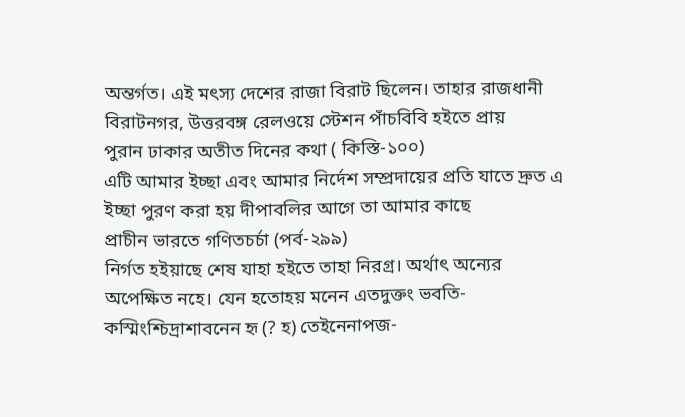অন্তর্গত। এই মৎস্য দেশের রাজা বিরাট ছিলেন। তাহার রাজধানী বিরাটনগর, উত্তরবঙ্গ রেলওয়ে স্টেশন পাঁচবিবি হইতে প্রায়
পুরান ঢাকার অতীত দিনের কথা ( কিস্তি-১০০)
এটি আমার ইচ্ছা এবং আমার নির্দেশ সম্প্রদায়ের প্রতি যাতে দ্রুত এ ইচ্ছা পুরণ করা হয় দীপাবলির আগে তা আমার কাছে
প্রাচীন ভারতে গণিতচর্চা (পর্ব-২৯৯)
নির্গত হইয়াছে শেষ যাহা হইতে তাহা নিরগ্র। অর্থাৎ অন্যের অপেক্ষিত নহে। যেন হতোহয় মনেন এতদুক্তং ভবতি-কস্মিংশ্চিদ্রাশাবনেন হৃ (? হ) তেইনেনাপজ-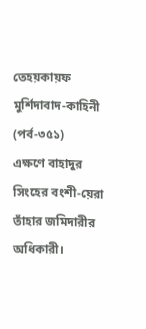তেহয়কায়ফ
মুর্শিদাবাদ-কাহিনী (পর্ব-৩৫১)
এক্ষণে বাহাদুর সিংহের বংশী-য়েরা তাঁহার জমিদারীর অধিকারী।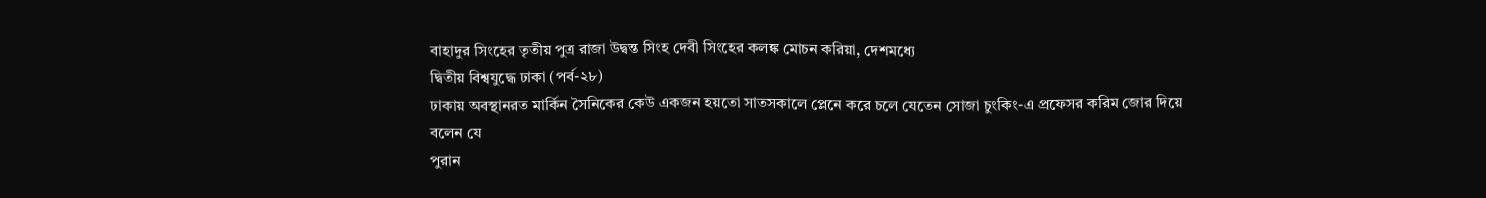বাহাদুর সিংহের তৃতীয় পুত্র রাজা উদ্বন্ত সিংহ দেবী সিংহের কলঙ্ক মোচন করিয়া, দেশমধ্যে
দ্বিতীয় বিশ্বযুদ্ধে ঢাকা (পর্ব-২৮)
ঢাকায় অবস্থানরত মার্কিন সৈনিকের কেউ একজন হয়তো সাতসকালে প্লেনে করে চলে যেতেন সোজা চুংকিং-এ প্রফেসর করিম জোর দিয়ে বলেন যে
পুরান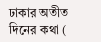ঢাকার অতীত দিনের কথা (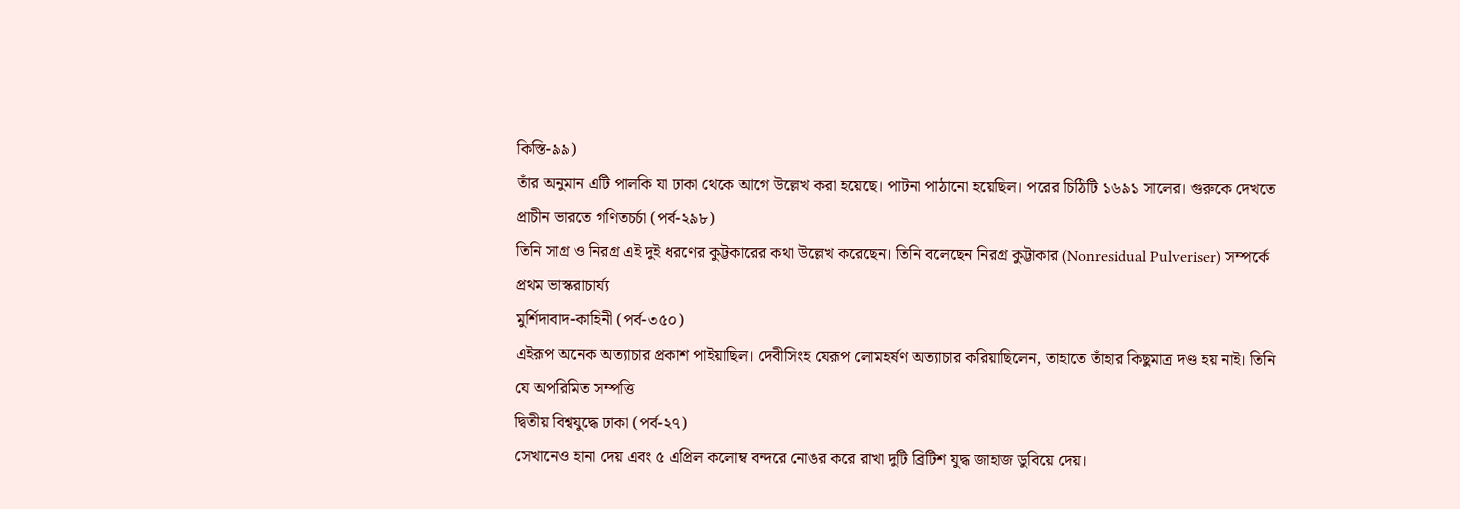কিস্তি-৯৯)
তাঁর অনুমান এটি পালকি যা ঢাকা থেকে আগে উল্লেখ করা হয়েছে। পাটনা পাঠানো হয়েছিল। পরের চিঠিটি ১৬৯১ সালের। গুরুকে দেখতে
প্রাচীন ভারতে গণিতচর্চা (পর্ব-২৯৮)
তিনি সাগ্র ও নিরগ্র এই দুই ধরণের কুট্টকারের কথা উল্লেখ করেছেন। তিনি বলেছেন নিরগ্র কুট্টাকার (Nonresidual Pulveriser) সম্পর্কে প্রথম ভাস্করাচার্য্য
মুর্শিদাবাদ-কাহিনী (পর্ব-৩৫০)
এইরূপ অনেক অত্যাচার প্রকাশ পাইয়াছিল। দেবীসিংহ যেরূপ লোমহর্ষণ অত্যাচার করিয়াছিলেন, তাহাতে তাঁহার কিছুমাত্র দণ্ড হয় নাই। তিনি যে অপরিমিত সম্পত্তি
দ্বিতীয় বিশ্বযুদ্ধে ঢাকা (পর্ব-২৭)
সেখানেও হানা দেয় এবং ৫ এপ্রিল কলোম্ব বন্দরে নোঙর করে রাখা দুটি ব্রিটিশ যুদ্ধ জাহাজ ডুবিয়ে দেয়।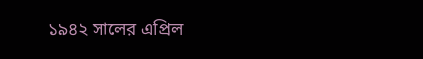১৯৪২ সালের এপ্রিল